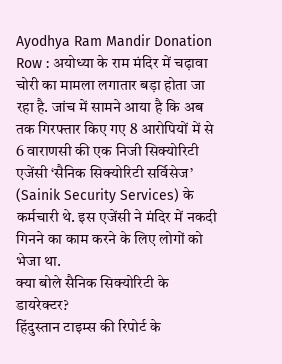Ayodhya Ram Mandir Donation Row : अयोध्या के राम मंदिर में चढ़ावा चोरी का मामला लगातार बड़ा होता जा रहा है. जांच में सामने आया है कि अब तक गिरफ्तार किए गए 8 आरोपियों में से 6 वाराणसी की एक निजी सिक्योरिटी एजेंसी ‘सैनिक सिक्योरिटी सर्विसेज’ (Sainik Security Services) के कर्मचारी थे. इस एजेंसी ने मंदिर में नकदी गिनने का काम करने के लिए लोगों को भेजा था.
क्या बोले सैनिक सिक्योरिटी के डायरेक्टर?
हिंदुस्तान टाइम्स की रिपोर्ट के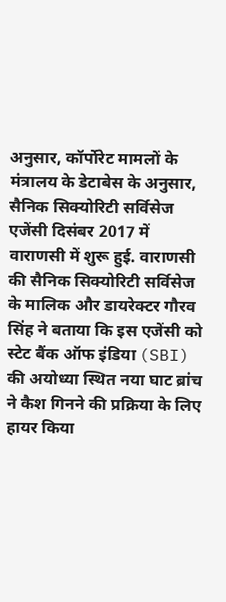अनुसार, कॉर्पोरेट मामलों के मंत्रालय के डेटाबेस के अनुसार, सैनिक सिक्योरिटी सर्विसेज एजेंसी दिसंबर 2017 में वाराणसी में शुरू हुई. वाराणसी की सैनिक सिक्योरिटी सर्विसेज के मालिक और डायरेक्टर गौरव सिंह ने बताया कि इस एजेंसी को स्टेट बैंक ऑफ इंडिया (SBI) की अयोध्या स्थित नया घाट ब्रांच ने कैश गिनने की प्रक्रिया के लिए हायर किया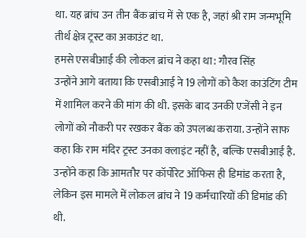था. यह ब्रांच उन तीन बैंक ब्रांच में से एक है, जहां श्री राम जन्मभूमि तीर्थ क्षेत्र ट्रस्ट का अकाउंट था.
हमसे एसबीआई की लोकल ब्रांच ने कहा था: गौरव सिंह
उन्होंने आगे बताया कि एसबीआई ने 19 लोगों को कैश काउंटिंग टीम में शामिल करने की मांग की थी. इसके बाद उनकी एजेंसी ने इन लोगों को नौकरी पर रखकर बैंक को उपलब्ध कराया. उन्होंने साफ कहा कि राम मंदिर ट्रस्ट उनका क्लाइंट नहीं है, बल्कि एसबीआई है. उन्होंने कहा कि आमतौर पर कॉर्पोरेट ऑफिस ही डिमांड करता है, लेकिन इस मामले में लोकल ब्रांच ने 19 कर्मचारियों की डिमांड की थी.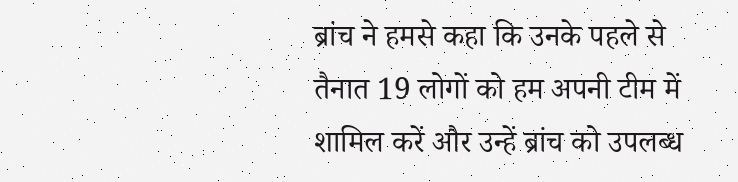ब्रांच ने हमसे कहा कि उनके पहले से तैनात 19 लोगों को हम अपनी टीम में शामिल करें और उन्हें ब्रांच को उपलब्ध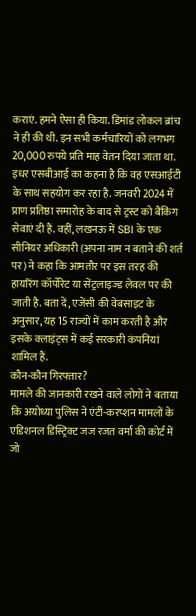कराएं. हमने ऐसा ही किया. डिमांड लोकल ब्रांच ने ही की थी. इन सभी कर्मचारियों को लगभग 20,000 रुपये प्रति माह वेतन दिया जाता था.
इधर एसबीआई का कहना है कि वह एसआईटी के साथ सहयोग कर रहा है. जनवरी 2024 में प्राण प्रतिष्ठा समारोह के बाद से ट्रस्ट को बैंकिंग सेवाएं दी हैं. वहीं, लखनऊ में SBI के एक सीनियर अधिकारी (अपना नाम न बताने की शर्त पर) ने कहा कि आमतौर पर इस तरह की हायरिंग कॉर्पोरेट या सेंट्रलाइज्ड लेवल पर की जाती है. बता दें, एजेंसी की वेबसाइट के अनुसार, यह 15 राज्यों में काम करती है और इसके क्लाइंट्स में कई सरकारी कंपनियां शामिल हैं.
कौन-कौन गिरफ्तार?
मामले की जानकारी रखने वाले लोगों ने बताया कि अयोध्या पुलिस ने एंटी-करप्शन मामलों के एडिशनल डिस्ट्रिक्ट जज रजत वर्मा की कोर्ट में जो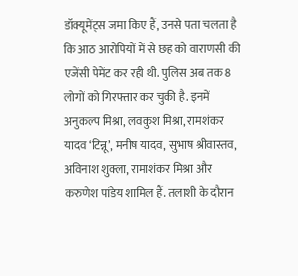डॉक्यूमेंट्स जमा किए हैं, उनसे पता चलता है कि आठ आरोपियों में से छह को वाराणसी की एजेंसी पेमेंट कर रही थी. पुलिस अब तक 8 लोगों को गिरफ्तार कर चुकी है. इनमें अनुकल्प मिश्रा, लवकुश मिश्रा, रामशंकर यादव ‘टिन्नू’, मनीष यादव, सुभाष श्रीवास्तव, अविनाश शुक्ला, रामाशंकर मिश्रा और करुणेश पांडेय शामिल हैं. तलाशी के दौरान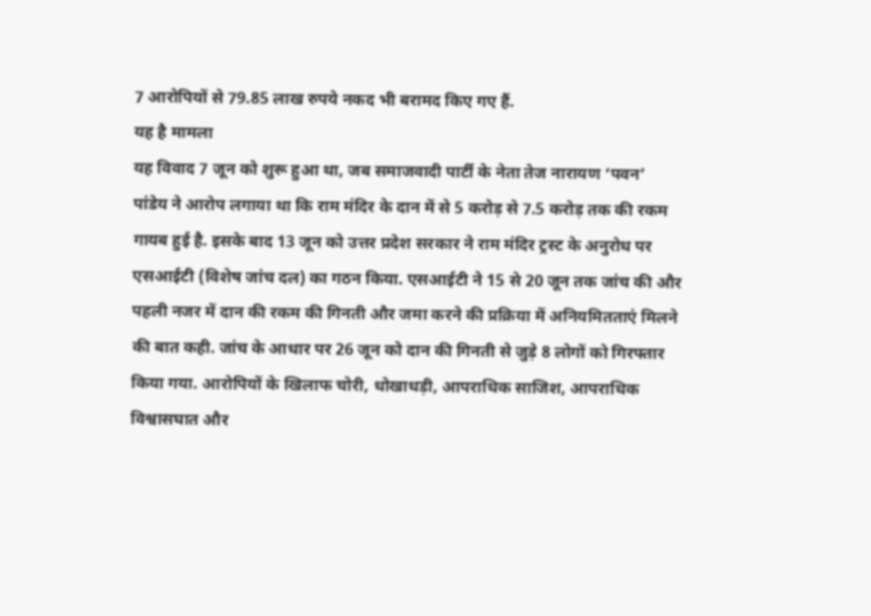7 आरोपियों से 79.85 लाख रुपये नकद भी बरामद किए गए हैं.
यह है मामला
यह विवाद 7 जून को शुरू हुआ था, जब समाजवादी पार्टी के नेता तेज नारायण ‘पवन’ पांडेय ने आरोप लगाया था कि राम मंदिर के दान में से 5 करोड़ से 7.5 करोड़ तक की रकम गायब हुई है. इसके बाद 13 जून को उत्तर प्रदेश सरकार ने राम मंदिर ट्रस्ट के अनुरोध पर एसआईटी (विशेष जांच दल) का गठन किया. एसआईटी ने 15 से 20 जून तक जांच की और पहली नजर में दान की रकम की गिनती और जमा करने की प्रक्रिया में अनियमितताएं मिलने की बात कही. जांच के आधार पर 26 जून को दान की गिनती से जुड़े 8 लोगों को गिरफ्तार किया गया. आरोपियों के खिलाफ चोरी, धोखाधड़ी, आपराधिक साजिश, आपराधिक विश्वासघात और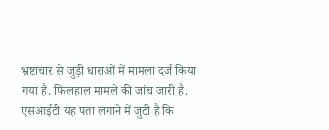भ्रष्टाचार से जुड़ी धाराओं में मामला दर्ज किया गया है. फिलहाल मामले की जांच जारी है. एसआईटी यह पता लगाने में जुटी है कि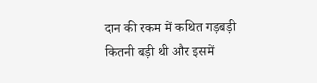दान की रकम में कथित गड़बड़ी कितनी बड़ी थी और इसमें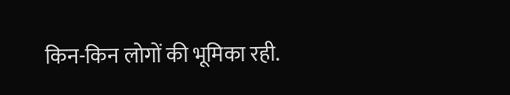किन-किन लोगों की भूमिका रही.